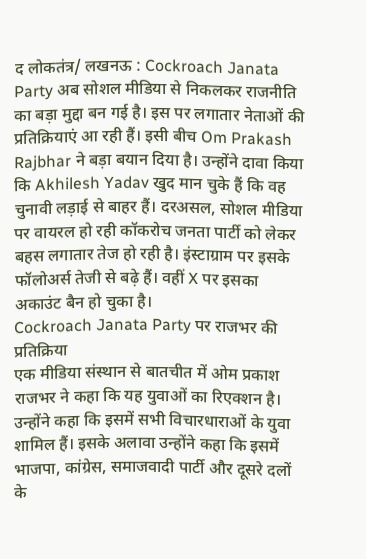द लोकतंत्र/ लखनऊ : Cockroach Janata Party अब सोशल मीडिया से निकलकर राजनीति का बड़ा मुद्दा बन गई है। इस पर लगातार नेताओं की प्रतिक्रियाएं आ रही हैं। इसी बीच Om Prakash Rajbhar ने बड़ा बयान दिया है। उन्होंने दावा किया कि Akhilesh Yadav खुद मान चुके हैं कि वह चुनावी लड़ाई से बाहर हैं। दरअसल, सोशल मीडिया पर वायरल हो रही कॉकरोच जनता पार्टी को लेकर बहस लगातार तेज हो रही है। इंस्टाग्राम पर इसके फॉलोअर्स तेजी से बढ़े हैं। वहीं X पर इसका अकाउंट बैन हो चुका है।
Cockroach Janata Party पर राजभर की प्रतिक्रिया
एक मीडिया संस्थान से बातचीत में ओम प्रकाश राजभर ने कहा कि यह युवाओं का रिएक्शन है। उन्होंने कहा कि इसमें सभी विचारधाराओं के युवा शामिल हैं। इसके अलावा उन्होंने कहा कि इसमें भाजपा, कांग्रेस, समाजवादी पार्टी और दूसरे दलों के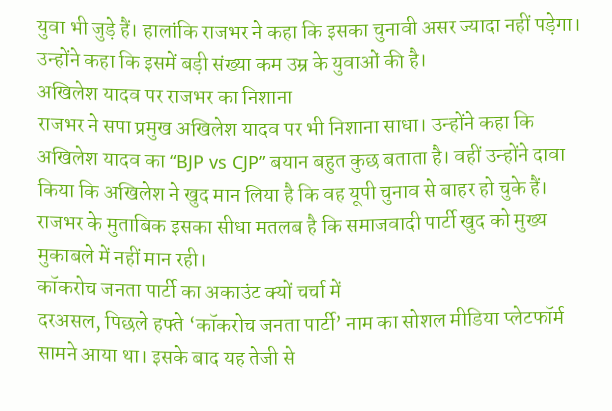युवा भी जुड़े हैं। हालांकि राजभर ने कहा कि इसका चुनावी असर ज्यादा नहीं पड़ेगा। उन्होंने कहा कि इसमें बड़ी संख्या कम उम्र के युवाओं की है।
अखिलेश यादव पर राजभर का निशाना
राजभर ने सपा प्रमुख अखिलेश यादव पर भी निशाना साधा। उन्होंने कहा कि अखिलेश यादव का “BJP vs CJP” बयान बहुत कुछ बताता है। वहीं उन्होंने दावा किया कि अखिलेश ने खुद मान लिया है कि वह यूपी चुनाव से बाहर हो चुके हैं। राजभर के मुताबिक इसका सीधा मतलब है कि समाजवादी पार्टी खुद को मुख्य मुकाबले में नहीं मान रही।
कॉकरोच जनता पार्टी का अकाउंट क्यों चर्चा में
दरअसल, पिछले हफ्ते ‘कॉकरोच जनता पार्टी’ नाम का सोशल मीडिया प्लेटफॉर्म सामने आया था। इसके बाद यह तेजी से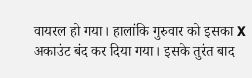वायरल हो गया। हालांकि गुरुवार को इसका X अकाउंट बंद कर दिया गया। इसके तुरंत बाद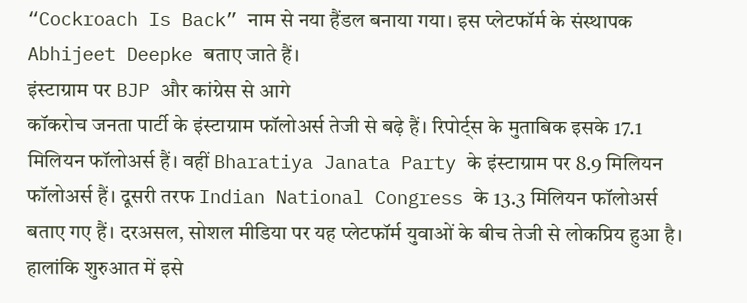“Cockroach Is Back” नाम से नया हैंडल बनाया गया। इस प्लेटफॉर्म के संस्थापक Abhijeet Deepke बताए जाते हैं।
इंस्टाग्राम पर BJP और कांग्रेस से आगे
कॉकरोच जनता पार्टी के इंस्टाग्राम फॉलोअर्स तेजी से बढ़े हैं। रिपोर्ट्स के मुताबिक इसके 17.1 मिलियन फॉलोअर्स हैं। वहीं Bharatiya Janata Party के इंस्टाग्राम पर 8.9 मिलियन फॉलोअर्स हैं। दूसरी तरफ Indian National Congress के 13.3 मिलियन फॉलोअर्स बताए गए हैं। दरअसल, सोशल मीडिया पर यह प्लेटफॉर्म युवाओं के बीच तेजी से लोकप्रिय हुआ है।
हालांकि शुरुआत में इसे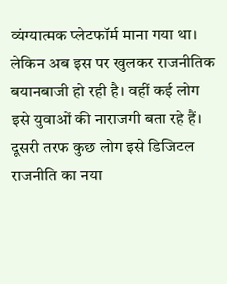व्यंग्यात्मक प्लेटफॉर्म माना गया था। लेकिन अब इस पर खुलकर राजनीतिक बयानबाजी हो रही है। वहीं कई लोग इसे युवाओं की नाराजगी बता रहे हैं। दूसरी तरफ कुछ लोग इसे डिजिटल राजनीति का नया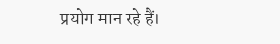प्रयोग मान रहे हैं।